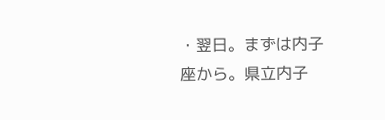・翌日。まずは内子座から。県立内子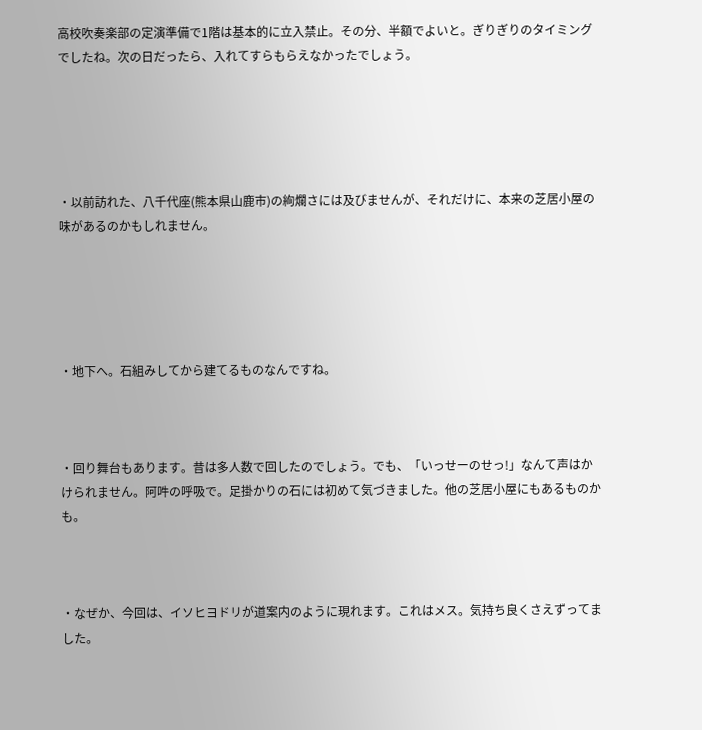高校吹奏楽部の定演準備で1階は基本的に立入禁止。その分、半額でよいと。ぎりぎりのタイミングでしたね。次の日だったら、入れてすらもらえなかったでしょう。





・以前訪れた、八千代座(熊本県山鹿市)の絢爛さには及びませんが、それだけに、本来の芝居小屋の味があるのかもしれません。





・地下へ。石組みしてから建てるものなんですね。



・回り舞台もあります。昔は多人数で回したのでしょう。でも、「いっせーのせっ!」なんて声はかけられません。阿吽の呼吸で。足掛かりの石には初めて気づきました。他の芝居小屋にもあるものかも。



・なぜか、今回は、イソヒヨドリが道案内のように現れます。これはメス。気持ち良くさえずってました。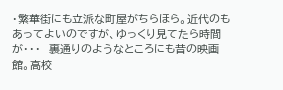・繁華街にも立派な町屋がちらほら。近代のもあってよいのですが、ゆっくり見てたら時間が・・・  裏通りのようなところにも昔の映画館。高校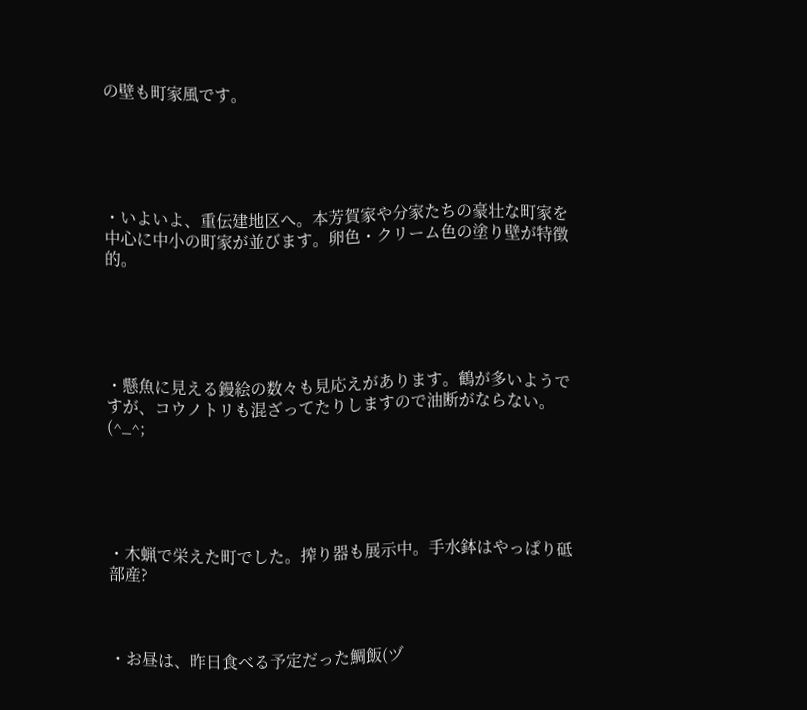の壁も町家風です。





・いよいよ、重伝建地区へ。本芳賀家や分家たちの豪壮な町家を中心に中小の町家が並びます。卵色・クリーム色の塗り壁が特徴的。





・懸魚に見える鏝絵の数々も見応えがあります。鶴が多いようですが、コウノトリも混ざってたりしますので油断がならない。(^_^;





・木蝋で栄えた町でした。搾り器も展示中。手水鉢はやっぱり砥部産?



・お昼は、昨日食べる予定だった鯛飯(ヅ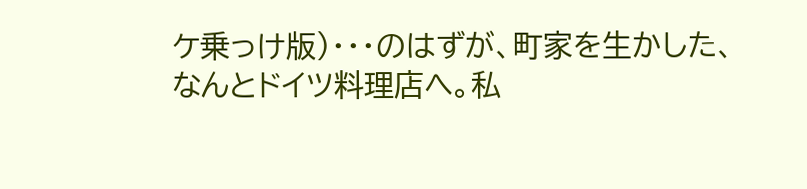ケ乗っけ版)・・・のはずが、町家を生かした、なんとドイツ料理店へ。私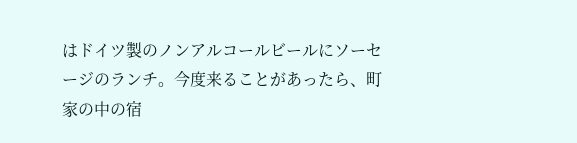はドイツ製のノンアルコールビールにソーセージのランチ。今度来ることがあったら、町家の中の宿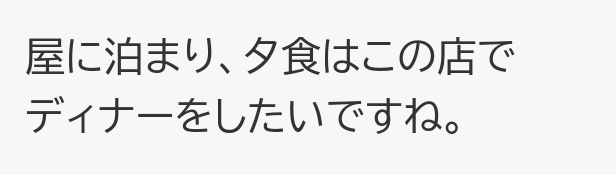屋に泊まり、夕食はこの店でディナーをしたいですね。